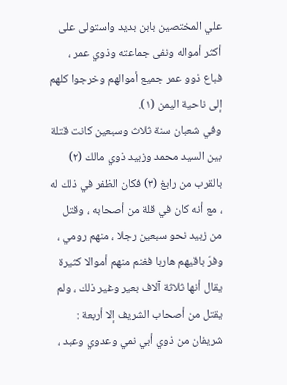علي المختصين بابن بديد واستولى على أكثر أمواله ونفى جماعته وذوي عمر ، فباع ذوو عمر جميع أموالهم وخرجوا كلهم إلى ناحية اليمن (١).
وفي شعبان سنة ثلاث وسبعين كانت قتلة بين السيد محمد وزبيد ذوي مالك (٢) بالقرب من رابغ (٣) فكان الظفر في ذلك له ، مع أنه كان في قلة من أصحابه ، وقتل من زبيد نحو سبعين رجلا ، منهم رومي ، وفرّ باقيهم هاربا فغنم منهم أموالا كثيرة يقال أنها ثلاثة آلاف بعير وغير ذلك ، ولم يقتل من أصحاب الشريف إلا أربعة : شريفان من ذوي أبي نمي وعدوي وعبد ،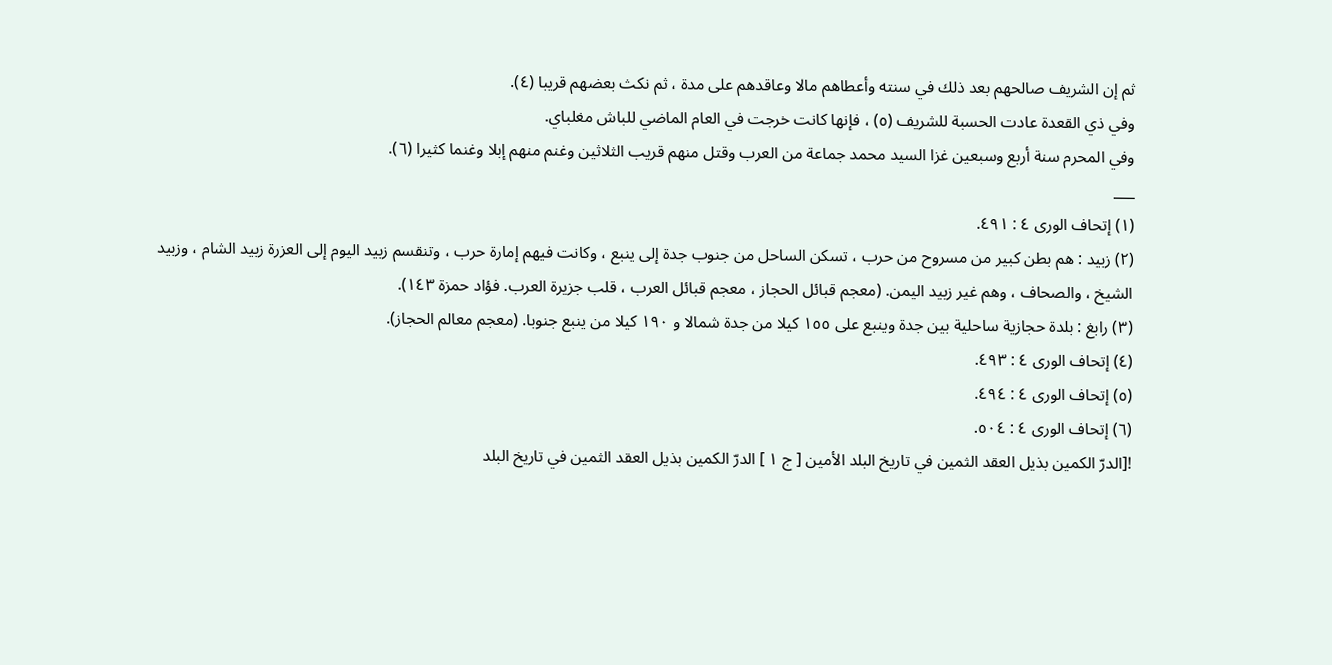ثم إن الشريف صالحهم بعد ذلك في سنته وأعطاهم مالا وعاقدهم على مدة ، ثم نكث بعضهم قريبا (٤).
وفي ذي القعدة عادت الحسبة للشريف (٥) ، فإنها كانت خرجت في العام الماضي للباش مغلباي.
وفي المحرم سنة أربع وسبعين غزا السيد محمد جماعة من العرب وقتل منهم قريب الثلاثين وغنم منهم إبلا وغنما كثيرا (٦).
___
(١) إتحاف الورى ٤ : ٤٩١.
(٢) زبيد : هم بطن كبير من مسروح من حرب ، تسكن الساحل من جنوب جدة إلى ينبع ، وكانت فيهم إمارة حرب ، وتنقسم زبيد اليوم إلى العزرة زبيد الشام ، وزبيد الشيخ ، والصحاف ، وهم غير زبيد اليمن. (معجم قبائل الحجاز ، معجم قبائل العرب ، قلب جزيرة العرب. فؤاد حمزة ١٤٣).
(٣) رابغ : بلدة حجازية ساحلية بين جدة وينبع على ١٥٥ كيلا من جدة شمالا و ١٩٠ كيلا من ينبع جنوبا. (معجم معالم الحجاز).
(٤) إتحاف الورى ٤ : ٤٩٣.
(٥) إتحاف الورى ٤ : ٤٩٤.
(٦) إتحاف الورى ٤ : ٥٠٤.
![الدرّ الكمين بذيل العقد الثمين في تاريخ البلد الأمين [ ج ١ ] الدرّ الكمين بذيل العقد الثمين في تاريخ البلد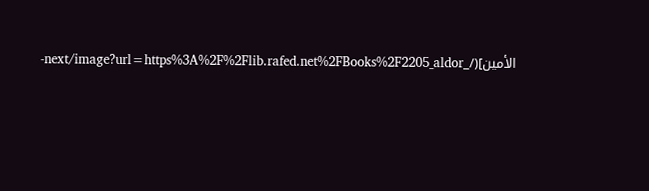الأمين](/_next/image?url=https%3A%2F%2Flib.rafed.net%2FBooks%2F2205_aldor-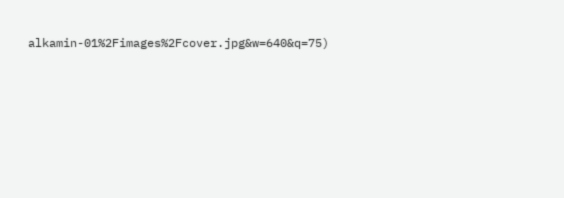alkamin-01%2Fimages%2Fcover.jpg&w=640&q=75)